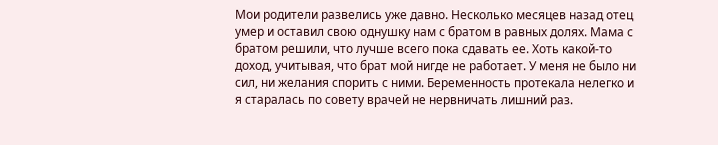Мои родители развелись уже давно. Несколько месяцев назад отец умер и оставил свою однушку нам с братом в равных долях. Мама с братом решили, что лучше всего пока сдавать ее. Хоть какой-то доход, учитывая, что брат мой нигде не работает. У меня не было ни сил, ни желания спорить с ними. Беременность протекала нелегко и я старалась по совету врачей не нервничать лишний раз.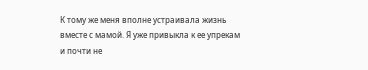К тому же меня вполне устраивала жизнь вместе с мамой. Я уже привыкла к ее упрекам и почти не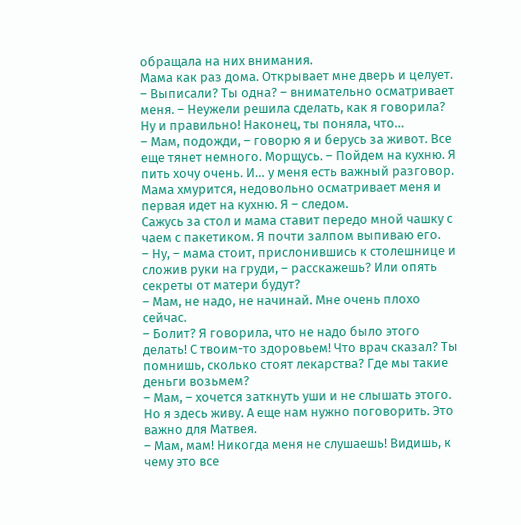обращала на них внимания.
Мама как раз дома. Открывает мне дверь и целует.
– Выписали? Ты одна? – внимательно осматривает меня. – Неужели решила сделать, как я говорила? Ну и правильно! Наконец, ты поняла, что…
– Мам, подожди, – говорю я и берусь за живот. Все еще тянет немного. Морщусь. – Пойдем на кухню. Я пить хочу очень. И… у меня есть важный разговор.
Мама хмурится, недовольно осматривает меня и первая идет на кухню. Я – следом.
Сажусь за стол и мама ставит передо мной чашку с чаем с пакетиком. Я почти залпом выпиваю его.
– Ну, – мама стоит, прислонившись к столешнице и сложив руки на груди, – расскажешь? Или опять секреты от матери будут?
– Мам, не надо, не начинай. Мне очень плохо сейчас.
– Болит? Я говорила, что не надо было этого делать! С твоим-то здоровьем! Что врач сказал? Ты помнишь, сколько стоят лекарства? Где мы такие деньги возьмем?
– Мам, – хочется заткнуть уши и не слышать этого. Но я здесь живу. А еще нам нужно поговорить. Это важно для Матвея.
– Мам, мам! Никогда меня не слушаешь! Видишь, к чему это все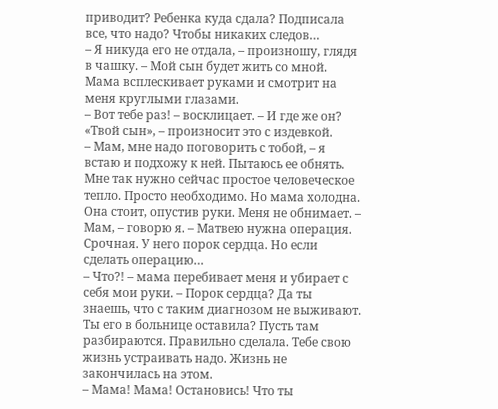приводит? Ребенка куда сдала? Подписала все, что надо? Чтобы никаких следов…
– Я никуда его не отдала, – произношу, глядя в чашку. – Мой сын будет жить со мной.
Мама всплескивает руками и смотрит на меня круглыми глазами.
– Вот тебе раз! – восклицает. – И где же он? «Твой сын», – произносит это с издевкой.
– Мам, мне надо поговорить с тобой, – я встаю и подхожу к ней. Пытаюсь ее обнять. Мне так нужно сейчас простое человеческое тепло. Просто необходимо. Но мама холодна. Она стоит, опустив руки. Меня не обнимает. – Мам, – говорю я. – Матвею нужна операция. Срочная. У него порок сердца. Но если сделать операцию…
– Что?! – мама перебивает меня и убирает с себя мои руки. – Порок сердца? Да ты знаешь, что с таким диагнозом не выживают. Ты его в больнице оставила? Пусть там разбираются. Правильно сделала. Тебе свою жизнь устраивать надо. Жизнь не закончилась на этом.
– Мама! Мама! Остановись! Что ты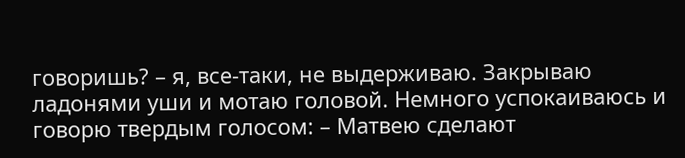говоришь? – я, все-таки, не выдерживаю. Закрываю ладонями уши и мотаю головой. Немного успокаиваюсь и говорю твердым голосом: – Матвею сделают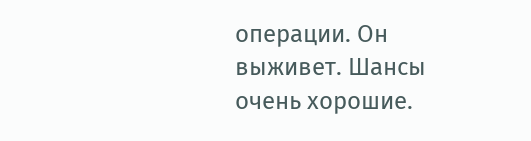операции. Он выживет. Шансы очень хорошие.